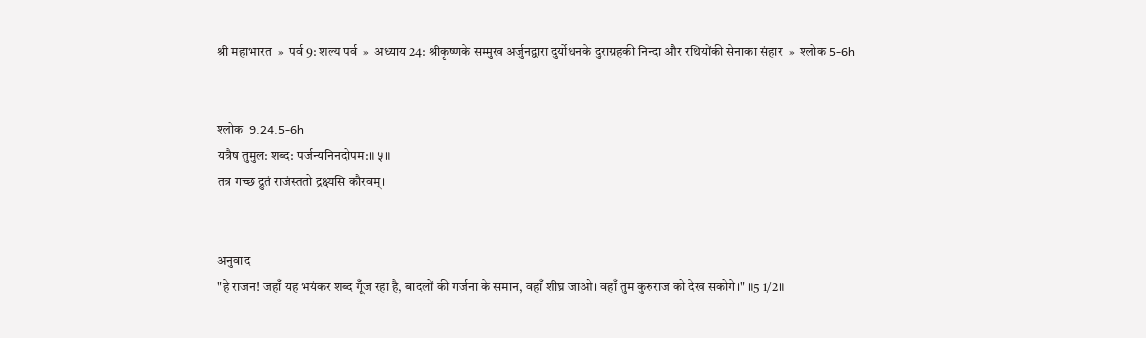श्री महाभारत  »  पर्व 9: शल्य पर्व  »  अध्याय 24: श्रीकृष्णके सम्मुख अर्जुनद्वारा दुर्योधनके दुराग्रहकी निन्दा और रथियोंकी सेनाका संहार  »  श्लोक 5-6h


श्लोक  9.24.5-6h
यत्रैष तुमुल: शब्द: पर्जन्यनिनदोपम:॥ ५॥
तत्र गच्छ द्रुतं राजंस्ततो द्रक्ष्यसि कौरवम्।


अनुवाद
"हे राजन! जहाँ यह भयंकर शब्द गूँज रहा है, बादलों की गर्जना के समान, वहाँ शीघ्र जाओ। वहाँ तुम कुरुराज को देख सकोगे।" ॥5 1/2॥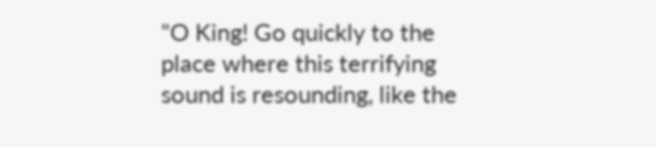"O King! Go quickly to the place where this terrifying sound is resounding, like the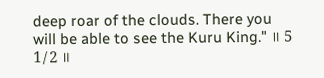deep roar of the clouds. There you will be able to see the Kuru King." ॥ 5 1/2 ॥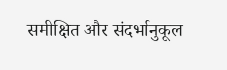समीक्षित और संदर्भानुकूल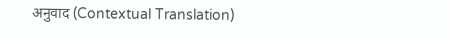अनुवाद (Contextual Translation)